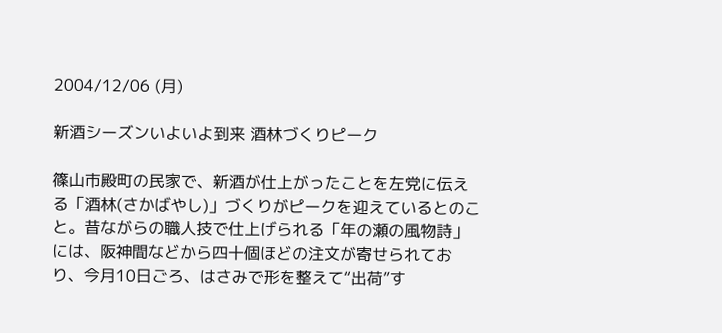2004/12/06 (月)

新酒シーズンいよいよ到来 酒林づくりピーク

篠山市殿町の民家で、新酒が仕上がったことを左党に伝える「酒林(さかばやし)」づくりがピークを迎えているとのこと。昔ながらの職人技で仕上げられる「年の瀬の風物詩」には、阪神間などから四十個ほどの注文が寄せられており、今月10日ごろ、はさみで形を整えて“出荷”す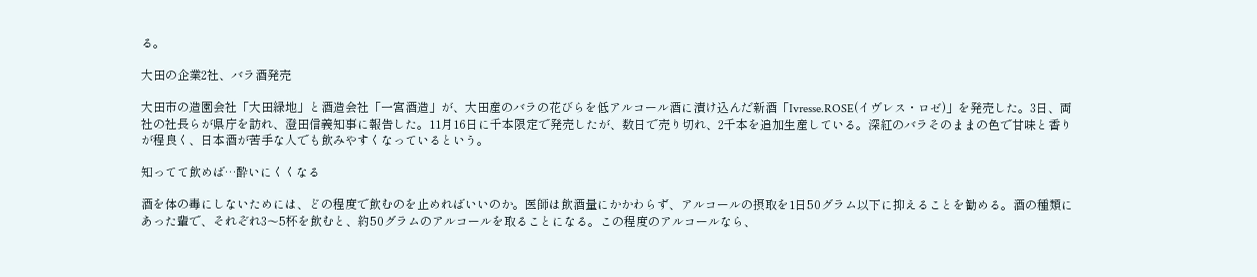る。

大田の企業2社、バラ酒発売

大田市の造園会社「大田緑地」と酒造会社「一宮酒造」が、大田産のバラの花びらを低アルコール酒に漬け込んだ新酒「Ivresse.ROSE(イヴレス・ロゼ)」を発売した。3日、両社の社長らが県庁を訪れ、澄田信義知事に報告した。11月16日に千本限定で発売したが、数日で売り切れ、2千本を追加生産している。深紅のバラそのままの色で甘味と香りが程良く、日本酒が苦手な人でも飲みやすくなっているという。

知ってて飲めば…酔いにくくなる

酒を体の毒にしないためには、どの程度で飲むのを止めればいいのか。医師は飲酒量にかかわらず、アルコールの摂取を1日50グラム以下に抑えることを勧める。酒の種類にあった輩で、それぞれ3〜5杯を飲むと、約50グラムのアルコールを取ることになる。この程度のアルコールなら、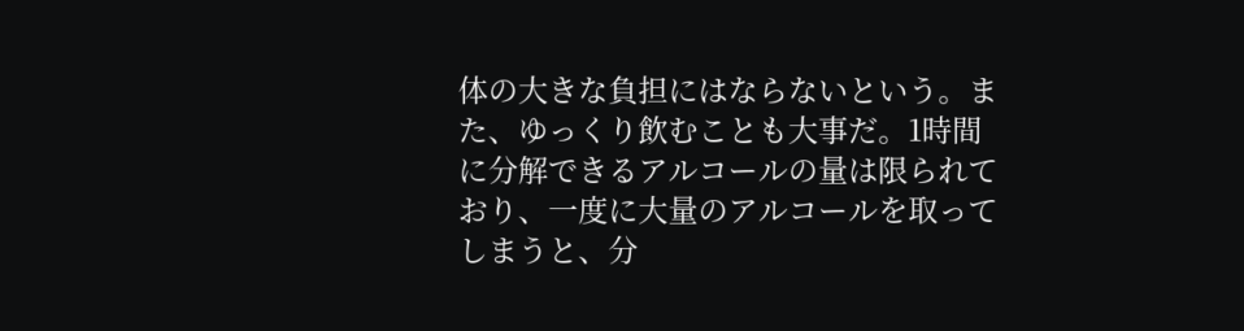体の大きな負担にはならないという。また、ゆっくり飲むことも大事だ。1時間に分解できるアルコールの量は限られており、一度に大量のアルコールを取ってしまうと、分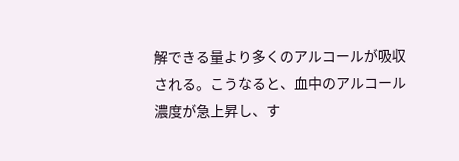解できる量より多くのアルコールが吸収される。こうなると、血中のアルコール濃度が急上昇し、す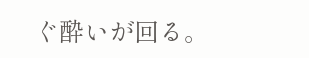ぐ酔いが回る。